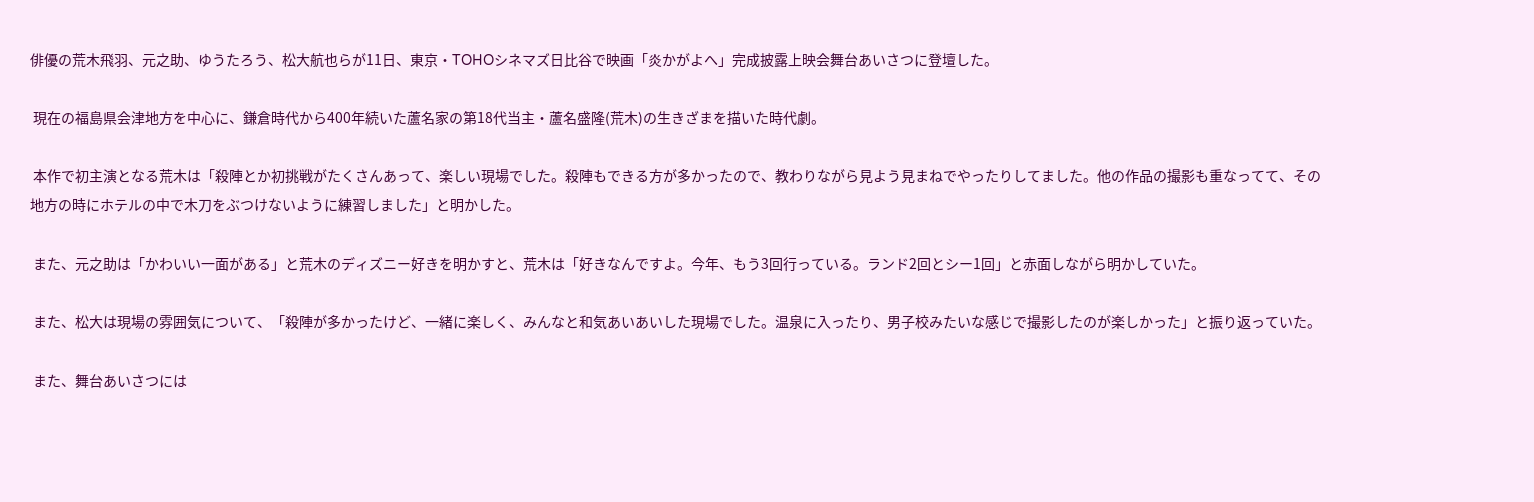俳優の荒木飛羽、元之助、ゆうたろう、松大航也らが11日、東京・TOHOシネマズ日比谷で映画「炎かがよへ」完成披露上映会舞台あいさつに登壇した。

 現在の福島県会津地方を中心に、鎌倉時代から400年続いた蘆名家の第18代当主・蘆名盛隆(荒木)の生きざまを描いた時代劇。

 本作で初主演となる荒木は「殺陣とか初挑戦がたくさんあって、楽しい現場でした。殺陣もできる方が多かったので、教わりながら見よう見まねでやったりしてました。他の作品の撮影も重なってて、その地方の時にホテルの中で木刀をぶつけないように練習しました」と明かした。

 また、元之助は「かわいい一面がある」と荒木のディズニー好きを明かすと、荒木は「好きなんですよ。今年、もう3回行っている。ランド2回とシー1回」と赤面しながら明かしていた。

 また、松大は現場の雰囲気について、「殺陣が多かったけど、一緒に楽しく、みんなと和気あいあいした現場でした。温泉に入ったり、男子校みたいな感じで撮影したのが楽しかった」と振り返っていた。

 また、舞台あいさつには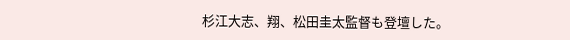杉江大志、翔、松田圭太監督も登壇した。